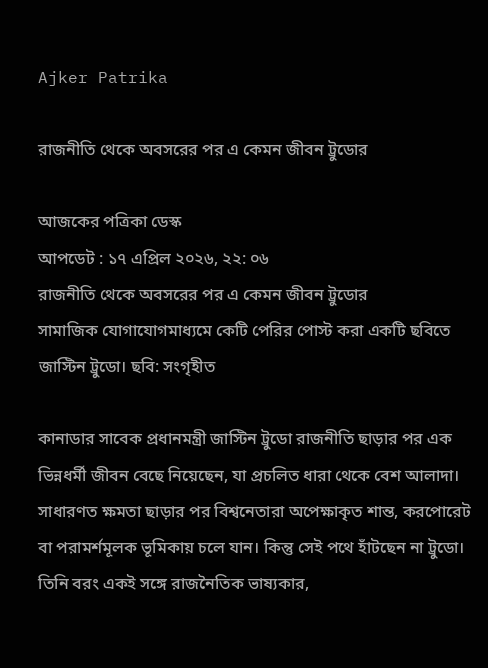Ajker Patrika

রাজনীতি থেকে অবসরের পর এ কেমন জীবন ট্রুডোর

আজকের পত্রিকা ডেস্ক
আপডেট : ১৭ এপ্রিল ২০২৬, ২২: ০৬
রাজনীতি থেকে অবসরের পর এ কেমন জীবন ট্রুডোর
সামাজিক যোগাযোগমাধ্যমে কেটি পেরির পোস্ট করা একটি ছবিতে জাস্টিন ট্রুডো। ছবি: সংগৃহীত

কানাডার সাবেক প্রধানমন্ত্রী জাস্টিন ট্রুডো রাজনীতি ছাড়ার পর এক ভিন্নধর্মী জীবন বেছে নিয়েছেন, যা প্রচলিত ধারা থেকে বেশ আলাদা। সাধারণত ক্ষমতা ছাড়ার পর বিশ্বনেতারা অপেক্ষাকৃত শান্ত, করপোরেট বা পরামর্শমূলক ভূমিকায় চলে যান। কিন্তু সেই পথে হাঁটছেন না ট্রুডো। তিনি বরং একই সঙ্গে রাজনৈতিক ভাষ্যকার,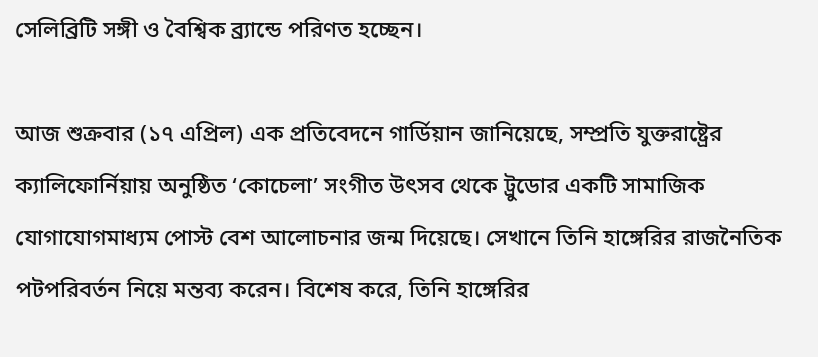সেলিব্রিটি সঙ্গী ও বৈশ্বিক ব্র্যান্ডে পরিণত হচ্ছেন।

আজ শুক্রবার (১৭ এপ্রিল) এক প্রতিবেদনে গার্ডিয়ান জানিয়েছে, সম্প্রতি যুক্তরাষ্ট্রের ক্যালিফোর্নিয়ায় অনুষ্ঠিত ‘কোচেলা’ সংগীত উৎসব থেকে ট্রুডোর একটি সামাজিক যোগাযোগমাধ্যম পোস্ট বেশ আলোচনার জন্ম দিয়েছে। সেখানে তিনি হাঙ্গেরির রাজনৈতিক পটপরিবর্তন নিয়ে মন্তব্য করেন। বিশেষ করে, তিনি হাঙ্গেরির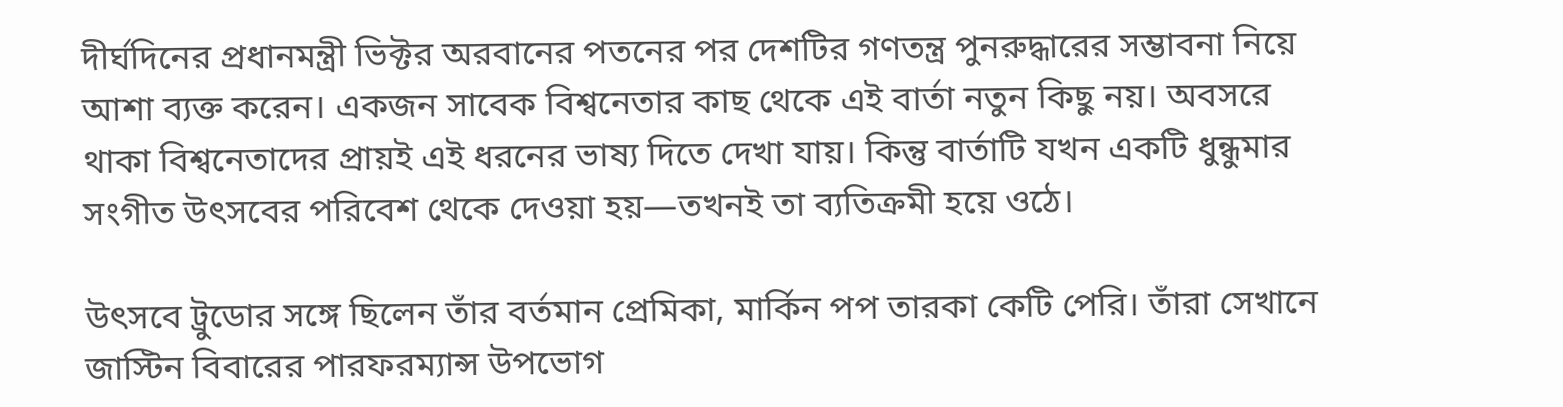দীর্ঘদিনের প্রধানমন্ত্রী ভিক্টর অরবানের পতনের পর দেশটির গণতন্ত্র পুনরুদ্ধারের সম্ভাবনা নিয়ে আশা ব্যক্ত করেন। একজন সাবেক বিশ্বনেতার কাছ থেকে এই বার্তা নতুন কিছু নয়। অবসরে থাকা বিশ্বনেতাদের প্রায়ই এই ধরনের ভাষ্য দিতে দেখা যায়। কিন্তু বার্তাটি যখন একটি ধুন্ধুমার সংগীত উৎসবের পরিবেশ থেকে দেওয়া হয়—তখনই তা ব্যতিক্রমী হয়ে ওঠে।

উৎসবে ট্রুডোর সঙ্গে ছিলেন তাঁর বর্তমান প্রেমিকা, মার্কিন পপ তারকা কেটি পেরি। তাঁরা সেখানে জাস্টিন বিবারের পারফরম্যান্স উপভোগ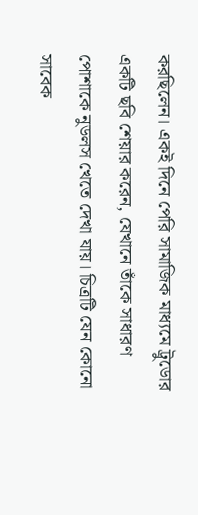করছিলেন। একই দিনে পেরি সামাজিক মাধ্যমে ট্রুডোর একটি ছবি শেয়ার করেন, যেখানে তাঁকে সাধারণ পোশাকে নুডলস খেতে দেখা যায়। চিত্রটি যেন কোনো সাবেক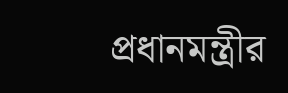প্রধানমন্ত্রীর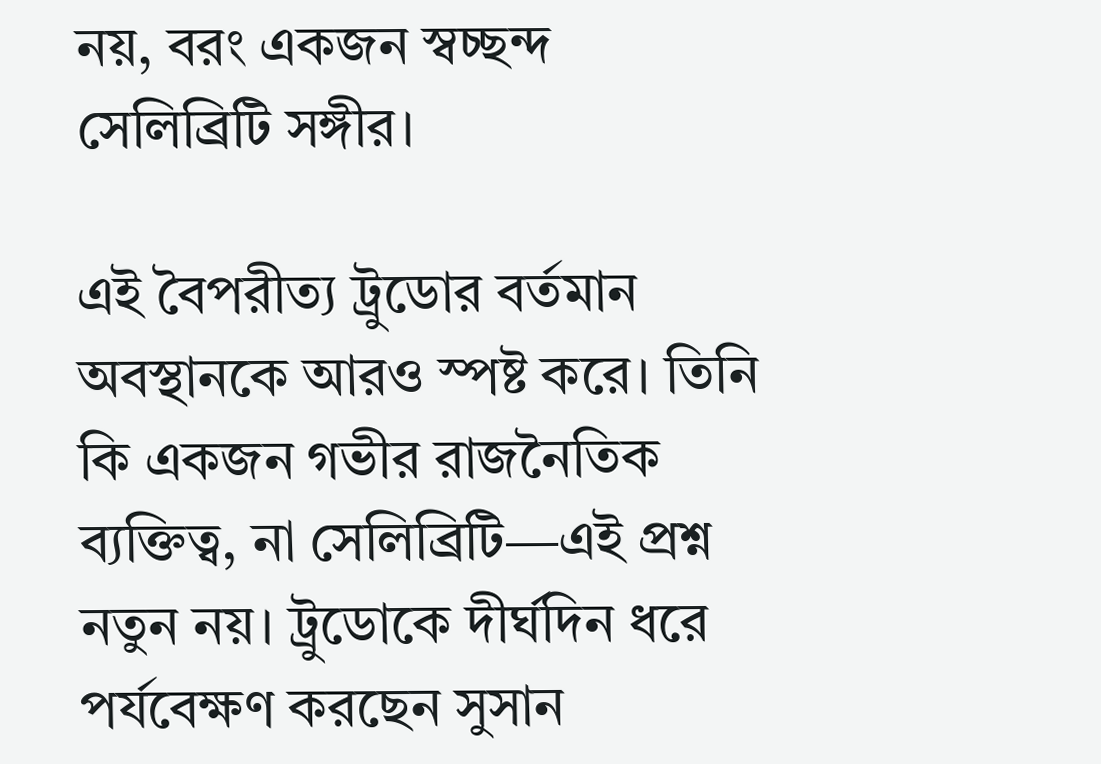নয়, বরং একজন স্বচ্ছন্দ সেলিব্রিটি সঙ্গীর।

এই বৈপরীত্য ট্রুডোর বর্তমান অবস্থানকে আরও স্পষ্ট করে। তিনি কি একজন গভীর রাজনৈতিক ব্যক্তিত্ব, না সেলিব্রিটি—এই প্রশ্ন নতুন নয়। ট্রুডোকে দীর্ঘদিন ধরে পর্যবেক্ষণ করছেন সুসান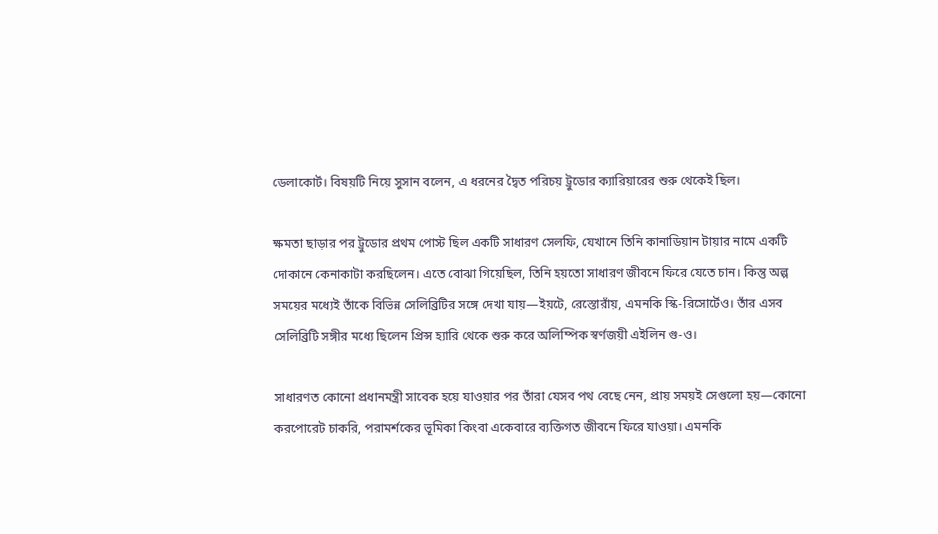ডেলাকোর্ট। বিষয়টি নিয়ে সুসান বলেন, এ ধরনের দ্বৈত পরিচয় ট্রুডোর ক্যারিয়ারের শুরু থেকেই ছিল।

ক্ষমতা ছাড়ার পর ট্রুডোর প্রথম পোস্ট ছিল একটি সাধারণ সেলফি, যেখানে তিনি কানাডিয়ান টায়ার নামে একটি দোকানে কেনাকাটা করছিলেন। এতে বোঝা গিয়েছিল, তিনি হয়তো সাধারণ জীবনে ফিরে যেতে চান। কিন্তু অল্প সময়ের মধ্যেই তাঁকে বিভিন্ন সেলিব্রিটির সঙ্গে দেখা যায়—ইয়টে, রেস্তোরাঁয়, এমনকি স্কি-রিসোর্টেও। তাঁর এসব সেলিব্রিটি সঙ্গীর মধ্যে ছিলেন প্রিন্স হ্যারি থেকে শুরু করে অলিম্পিক স্বর্ণজয়ী এইলিন গু-ও।

সাধারণত কোনো প্রধানমন্ত্রী সাবেক হয়ে যাওয়ার পর তাঁরা যেসব পথ বেছে নেন, প্রায় সময়ই সেগুলো হয়—কোনো করপোরেট চাকরি, পরামর্শকের ভূমিকা কিংবা একেবারে ব্যক্তিগত জীবনে ফিরে যাওয়া। এমনকি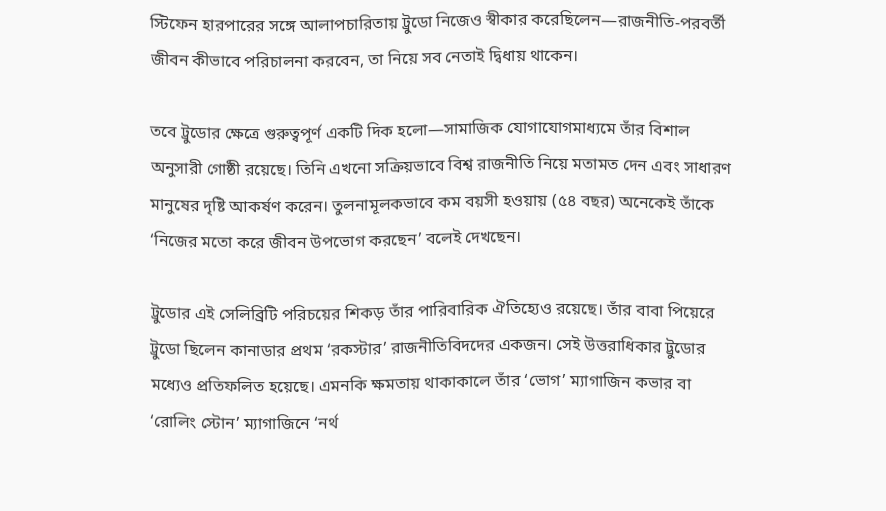স্টিফেন হারপারের সঙ্গে আলাপচারিতায় ট্রুডো নিজেও স্বীকার করেছিলেন—রাজনীতি-পরবর্তী জীবন কীভাবে পরিচালনা করবেন, তা নিয়ে সব নেতাই দ্বিধায় থাকেন।

তবে ট্রুডোর ক্ষেত্রে গুরুত্বপূর্ণ একটি দিক হলো—সামাজিক যোগাযোগমাধ্যমে তাঁর বিশাল অনুসারী গোষ্ঠী রয়েছে। তিনি এখনো সক্রিয়ভাবে বিশ্ব রাজনীতি নিয়ে মতামত দেন এবং সাধারণ মানুষের দৃষ্টি আকর্ষণ করেন। তুলনামূলকভাবে কম বয়সী হওয়ায় (৫৪ বছর) অনেকেই তাঁকে ‘নিজের মতো করে জীবন উপভোগ করছেন’ বলেই দেখছেন।

ট্রুডোর এই সেলিব্রিটি পরিচয়ের শিকড় তাঁর পারিবারিক ঐতিহ্যেও রয়েছে। তাঁর বাবা পিয়েরে ট্রুডো ছিলেন কানাডার প্রথম ‘রকস্টার’ রাজনীতিবিদদের একজন। সেই উত্তরাধিকার ট্রুডোর মধ্যেও প্রতিফলিত হয়েছে। এমনকি ক্ষমতায় থাকাকালে তাঁর ‘ভোগ’ ম্যাগাজিন কভার বা ‘রোলিং স্টোন’ ম্যাগাজিনে ‘নর্থ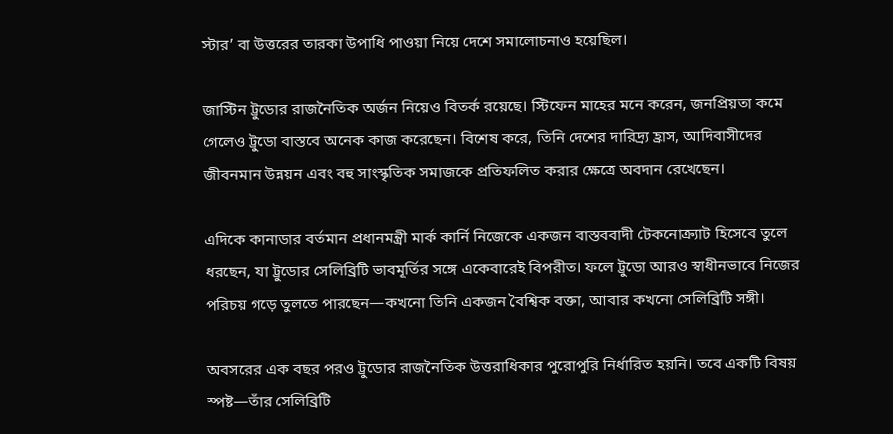স্টার’ বা উত্তরের তারকা উপাধি পাওয়া নিয়ে দেশে সমালোচনাও হয়েছিল।

জাস্টিন ট্রুডোর রাজনৈতিক অর্জন নিয়েও বিতর্ক রয়েছে। স্টিফেন মাহের মনে করেন, জনপ্রিয়তা কমে গেলেও ট্রুডো বাস্তবে অনেক কাজ করেছেন। বিশেষ করে, তিনি দেশের দারিদ্র্য হ্রাস, আদিবাসীদের জীবনমান উন্নয়ন এবং বহু সাংস্কৃতিক সমাজকে প্রতিফলিত করার ক্ষেত্রে অবদান রেখেছেন।

এদিকে কানাডার বর্তমান প্রধানমন্ত্রী মার্ক কার্নি নিজেকে একজন বাস্তববাদী টেকনোক্র্যাট হিসেবে তুলে ধরছেন, যা ট্রুডোর সেলিব্রিটি ভাবমূর্তির সঙ্গে একেবারেই বিপরীত। ফলে ট্রুডো আরও স্বাধীনভাবে নিজের পরিচয় গড়ে তুলতে পারছেন—কখনো তিনি একজন বৈশ্বিক বক্তা, আবার কখনো সেলিব্রিটি সঙ্গী।

অবসরের এক বছর পরও ট্রুডোর রাজনৈতিক উত্তরাধিকার পুরোপুরি নির্ধারিত হয়নি। তবে একটি বিষয় স্পষ্ট—তাঁর সেলিব্রিটি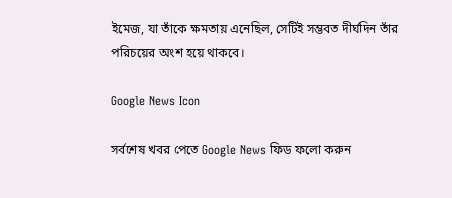ইমেজ, যা তাঁকে ক্ষমতায় এনেছিল, সেটিই সম্ভবত দীর্ঘদিন তাঁর পরিচয়ের অংশ হয়ে থাকবে।

Google News Icon

সর্বশেষ খবর পেতে Google News ফিড ফলো করুন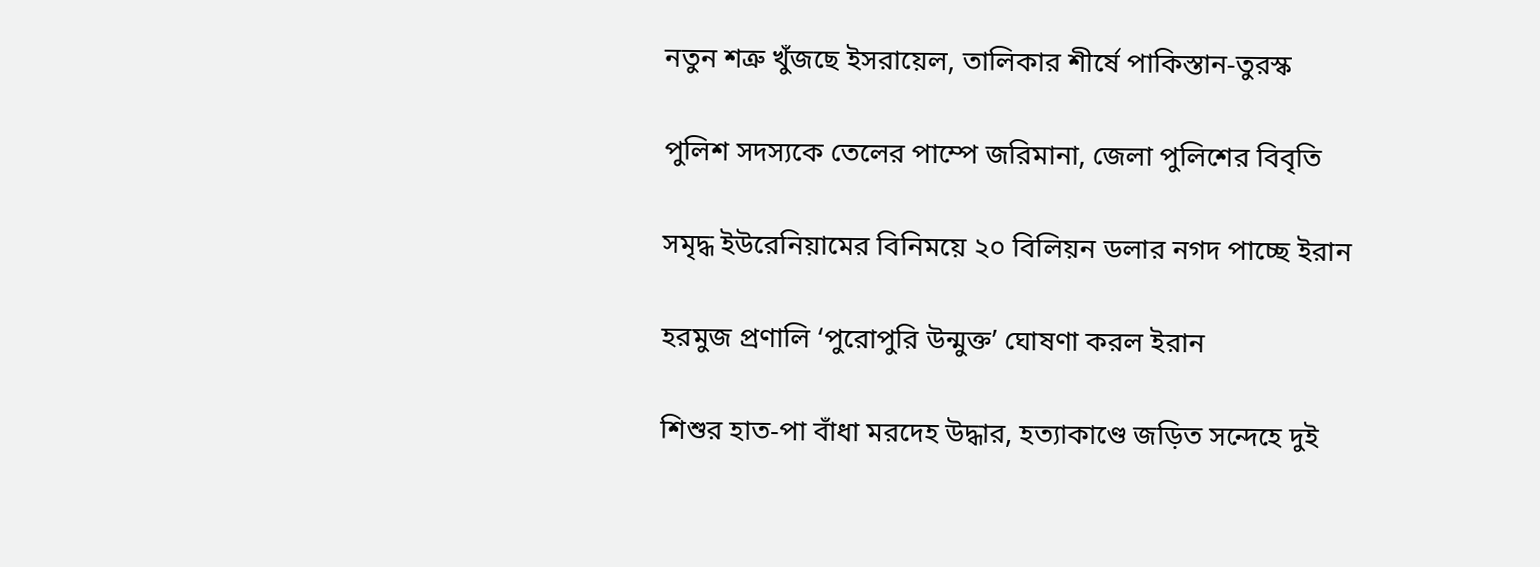নতুন শত্রু খুঁজছে ইসরায়েল, তালিকার শীর্ষে পাকিস্তান-তুরস্ক

পুলিশ সদস্যকে তেলের পাম্পে জরিমানা, জেলা পুলিশের বিবৃতি

সমৃদ্ধ ইউরেনিয়ামের বিনিময়ে ২০ বিলিয়ন ডলার নগদ পাচ্ছে ইরান

হরমুজ প্রণালি ‘পুরোপুরি উন্মুক্ত’ ঘোষণা করল ইরান

শিশুর হাত-পা বাঁধা মরদেহ উদ্ধার, হত্যাকাণ্ডে জড়িত সন্দেহে দুই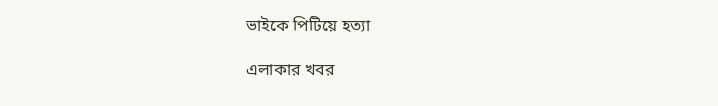ভাইকে পিটিয়ে হত্যা

এলাকার খবর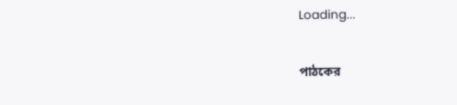Loading...

পাঠকের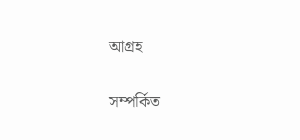আগ্রহ

সম্পর্কিত